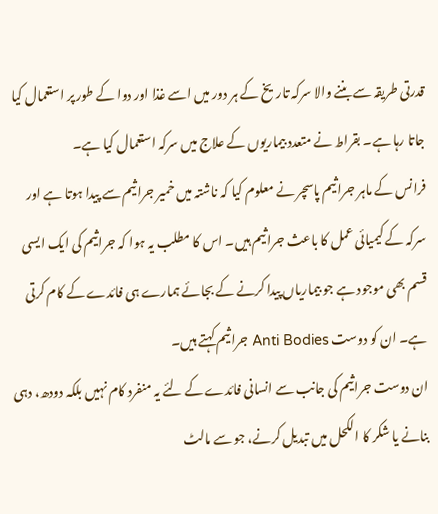قدرتی طریقہ سے بننے والا سرکہ تاریخ کے ہر دور میں اسے غذا اور دوا کے طور پر استعمال کیا جاتا رہا ہے۔ بقراط نے متعدد بیماریوں کے علاج میں سرکہ استعمال کیا ہے۔
فرانس کے ماہر جراثیم پاسچر نے معلوم کیا کہ ناشتہ میں خمیر جراثیم سے پیدا ہوتا ہے اور سرکہ کے کیمیائی عمل کا باعث جراثیم ہیں۔ اس کا مطلب یہ ہوا کہ جراثیم کی ایک ایسی قسم بھی موجود ہے جو بیماریاں پیدا کرنے کے بجائے ہمارے ہی فائدے کے کام کرتی ہے۔ ان کو دوست Anti Bodies جراثیم کہتے ہیں۔
ان دوست جراثیم کی جانب سے انسانی فائدے کے لئے یہ منفرد کام نہیں بلکہ دودھ، دہی بنانے یا شکر کا الکحل میں تبدیل کرنے، جو سے مالٹ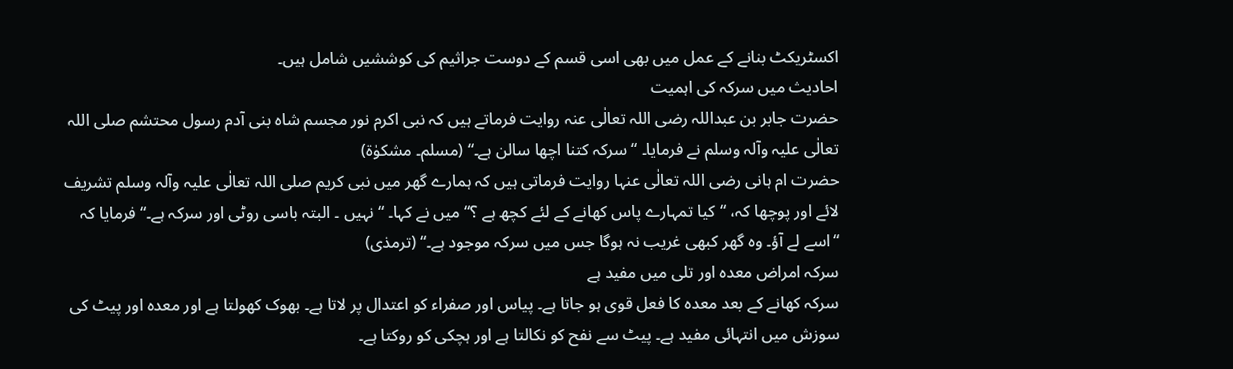اکسٹریکٹ بنانے کے عمل میں بھی اسی قسم کے دوست جراثیم کی کوششیں شامل ہیں۔
احادیث میں سرکہ کی اہمیت
حضرت جابر بن عبداللہ رضی اللہ تعالٰی عنہ روایت فرماتے ہیں کہ نبی اکرم نور مجسم شاہ بنی آدم رسول محتشم صلی اللہ تعالٰی علیہ وآلہ وسلم نے فرمایا۔ “سرکہ کتنا اچھا سالن ہے۔“ (مسلم۔ مشکوٰۃ)
حضرت ام ہانی رضی اللہ تعالٰی عنہا روایت فرماتی ہیں کہ ہمارے گھر میں نبی کریم صلی اللہ تعالٰی علیہ وآلہ وسلم تشریف لائے اور پوچھا کہ، “کیا تمہارے پاس کھانے کے لئے کچھ ہے ؟“ میں نے کہا۔ “نہیں ۔ البتہ باسی روٹی اور سرکہ ہے۔“ فرمایا کہ “اسے لے آؤ۔ وہ گھر کبھی غریب نہ ہوگا جس میں سرکہ موجود ہے۔“ (ترمذی)
سرکہ امراض معدہ اور تلی میں مفید ہے
سرکہ کھانے کے بعد معدہ کا فعل قوی ہو جاتا ہے۔ پیاس اور صفراء کو اعتدال پر لاتا ہے۔ بھوک کھولتا ہے اور معدہ اور پیٹ کی سوزش میں انتہائی مفید ہے۔ پیٹ سے نفح کو نکالتا ہے اور ہچکی کو روکتا ہے۔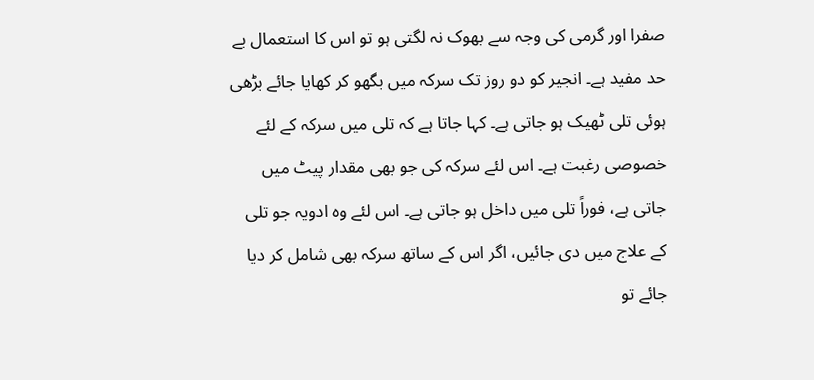صفرا اور گرمی کی وجہ سے بھوک نہ لگتی ہو تو اس کا استعمال بے حد مفید ہے۔ انجیر کو دو روز تک سرکہ میں بگھو کر کھایا جائے بڑھی ہوئی تلی ٹھیک ہو جاتی ہے۔ کہا جاتا ہے کہ تلی میں سرکہ کے لئے خصوصی رغبت ہے۔ اس لئے سرکہ کی جو بھی مقدار پیٹ میں جاتی ہے، فوراً تلی میں داخل ہو جاتی ہے۔ اس لئے وہ ادویہ جو تلی کے علاج میں دی جائیں، اگر اس کے ساتھ سرکہ بھی شامل کر دیا جائے تو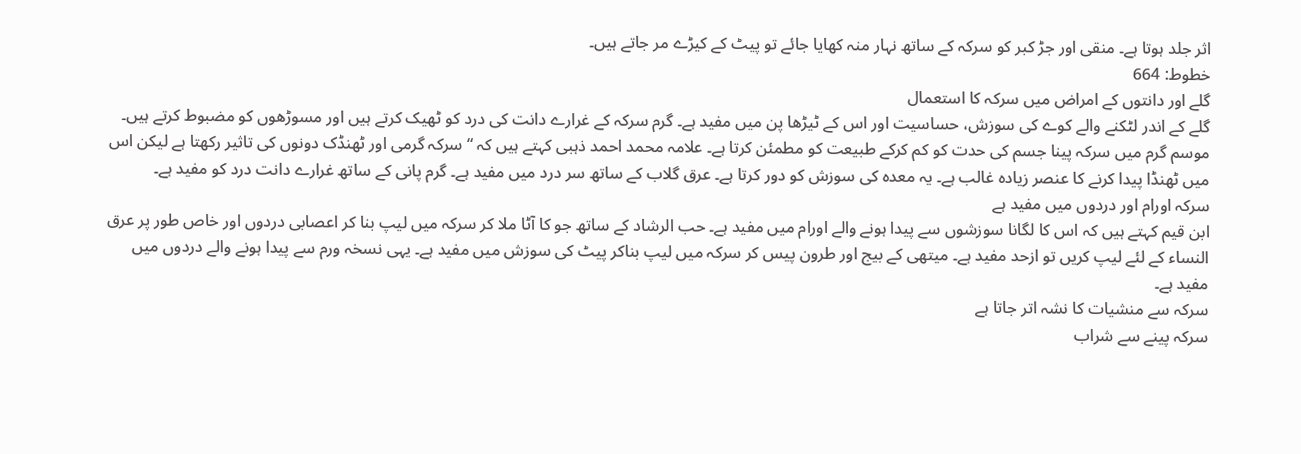اثر جلد ہوتا ہے۔ منقی اور جڑ کبر کو سرکہ کے ساتھ نہار منہ کھایا جائے تو پیٹ کے کیڑے مر جاتے ہیں۔
خطوط: 664
گلے اور دانتوں کے امراض میں سرکہ کا استعمال
گلے کے اندر لٹکنے والے کوے کی سوزش، حساسیت اور اس کے ٹیڑھا پن میں مفید ہے۔ گرم سرکہ کے غرارے دانت کی درد کو ٹھیک کرتے ہیں اور مسوڑھوں کو مضبوط کرتے ہیں۔ موسم گرم میں سرکہ پینا جسم کی حدت کو کم کرکے طبیعت کو مطمئن کرتا ہے۔ علامہ محمد احمد ذہبی کہتے ہیں کہ “سرکہ گرمی اور ٹھنڈک دونوں کی تاثیر رکھتا ہے لیکن اس میں ٹھنڈا پیدا کرنے کا عنصر زیادہ غالب ہے۔ یہ معدہ کی سوزش کو دور کرتا ہے۔ عرق گلاب کے ساتھ سر درد میں مفید ہے۔ گرم پانی کے ساتھ غرارے دانت درد کو مفید ہے۔
سرکہ اورام اور دردوں میں مفید ہے
ابن قیم کہتے ہیں کہ اس کا لگانا سوزشوں سے پیدا ہونے والے اورام میں مفید ہے۔ حب الرشاد کے ساتھ جو کا آٹا ملا کر سرکہ میں لیپ بنا کر اعصابی دردوں اور خاص طور پر عرق النساء کے لئے لیپ کریں تو ازحد مفید ہے۔ میتھی کے بیج اور طرون پیس کر سرکہ میں لیپ بناکر پیٹ کی سوزش میں مفید ہے۔ یہی نسخہ ورم سے پیدا ہونے والے دردوں میں مفید ہے۔
سرکہ سے منشیات کا نشہ اتر جاتا ہے
سرکہ پینے سے شراب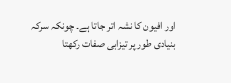اور افیون کا نشہ اتر جاتا ہے۔ چونکہ سرکہ بنیادی طور پر تیزابی صفات رکھتا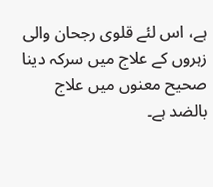ہے، اس لئے قلوی رجحان والی زہروں کے علاج میں سرکہ دینا صحیح معنوں میں علاج بالضد ہے۔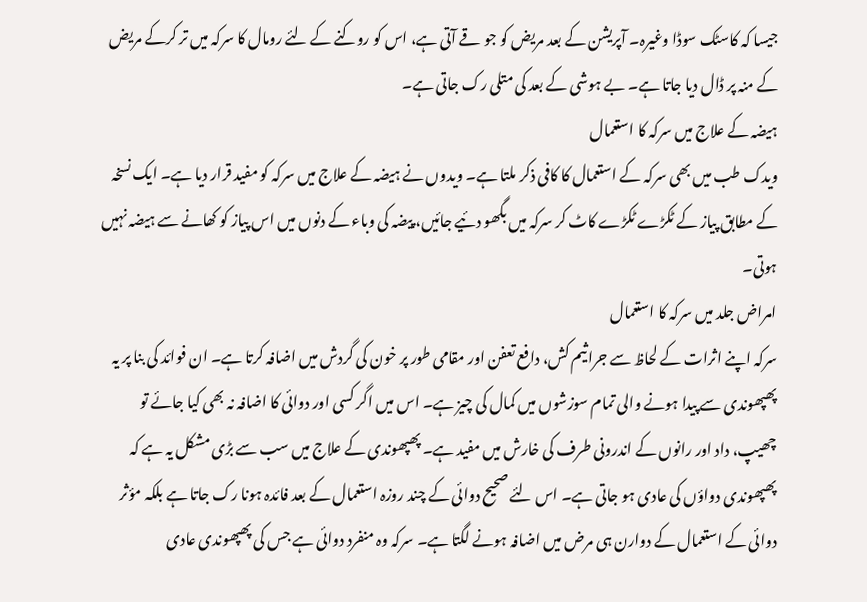جیسا کہ کاسٹک سوڈا وغیرہ۔ آپریشن کے بعد مریض کو جو قے آتی ہے، اس کو روکنے کے لئے رومال کا سرکہ میں تر کرکے مریض کے منہ پر ڈال دیا جاتا ہے۔ بے ہوشی کے بعد کی متلی رک جاتی ہے۔
ہیضہ کے علاج میں سرکہ کا استعمال
ویدک طب میں بھی سرکہ کے استعمال کا کافی ذکر ملتا ہے۔ ویدوں نے ہیضہ کے علاج میں سرکہ کو مفید قرار دیا ہے۔ ایک نسخہ کے مطابق پیاز کے ٹکڑے ٹکڑے کاٹ کر سرکہ میں بگھو دئیے جائیں، پیضہ کی وباء کے دنوں میں اس پیاز کو کھانے سے ہیضہ نہیں ہوتی۔
امراض جلد میں سرکہ کا استعمال
سرکہ اپنے اثرات کے لحاظ سے جراثیم کش، دافع تعفن اور مقامی طور پر خون کی گردش میں اضافہ کرتا ہے۔ ان فوائد کی بنا پر یہ پھپھوندی سے پیدا ہونے والی تمام سوزشوں میں کمال کی چیز ہے۔ اس میں اگر کسی اور دوائی کا اضافہ نہ بھی کیا جائے تو چھیپ، داد اور رانوں کے اندرونی طرف کی خارش میں مفید ہے۔ پھپھوندی کے علاج میں سب سے بڑی مشکل یہ ہے کہ پھپھوندی دواؤں کی عادی ہو جاتی ہے۔ اس لئے صحیح دوائی کے چند روزہ استعمال کے بعد فائدہ ہونا رک جاتا ہے بلکہ مؤثر دوائی کے استعمال کے دوارن ہی مرض میں اضافہ ہونے لگتا ہے۔ سرکہ وہ منفرد دوائی ہے جس کی پھپھوندی عادی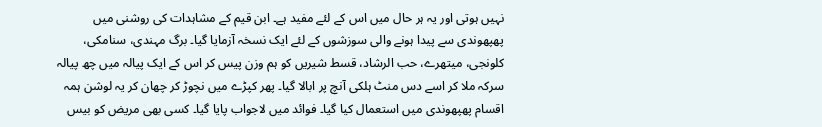نہیں ہوتی اور یہ ہر حال میں اس کے لئے مفید ہے۔ ابن قیم کے مشاہدات کی روشنی میں پھپھوندی سے پیدا ہونے والی سوزشوں کے لئے ایک نسخہ آزمایا گیا۔ برگ مہندی، سنامکی، کلونجی، میتھرے، حب الرشاد، قسط شیریں کو ہم وزن پیس کر اس کے ایک پیالہ میں چھ پیالہ سرکہ ملا کر اسے دس منٹ ہلکی آنچ پر ابالا گیا۔ پھر کپڑے میں نچوڑ کر چھان کر یہ لوشن ہمہ اقسام پھپھوندی میں استعمال کیا گیا۔ فوائد میں لاجواب پایا گیا۔ کسی بھی مریض کو بیس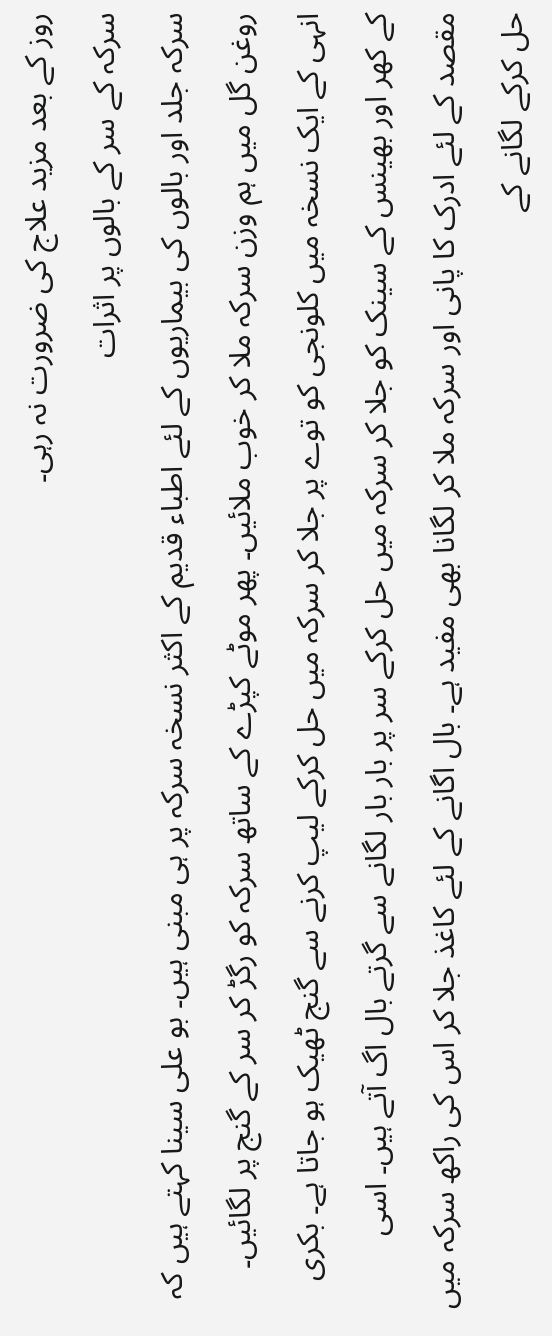روز کے بعد مزید علاج کی ضرورت نہ رہی۔
سرکہ کے سر کے بالوں پر اثرات
سرکہ جلد اور بالوں کی بیماریوں کے لئے اطباء قدیم کے اکثر نسخہ سرکہ پر ہی مبنی ہیں۔ بو علی سینا کہتے ہیں کہ روغن گل میں ہم وزن سرکہ ملا کر خوب ملائیں۔ پھر موٹے کپڑے کے ساتھ سرکہ کو رگڑ کر سر کے گنج پر لگائیں۔ انہی کے ایک نسخہ میں کلونجی کو توے پر جلا کر سرکہ میں حل کرکے لیپ کرنے سے گنج ٹھیک ہو جاتا ہے۔ بکری کے کھر اور بھینس کے سینک کو جلا کر سرکہ میں حل کرکے سر پر بار بار لگانے سے گرتے بال اگ آتے ہیں۔ اسی مقصد کے لئے ادرک کا پانی اور سرکہ ملا کر لگانا بھی مفید ہے۔ بال اگانے کے لئے کاغذ جلا کر اس کی راکھ سرکہ میں حل کرکے لگانے کے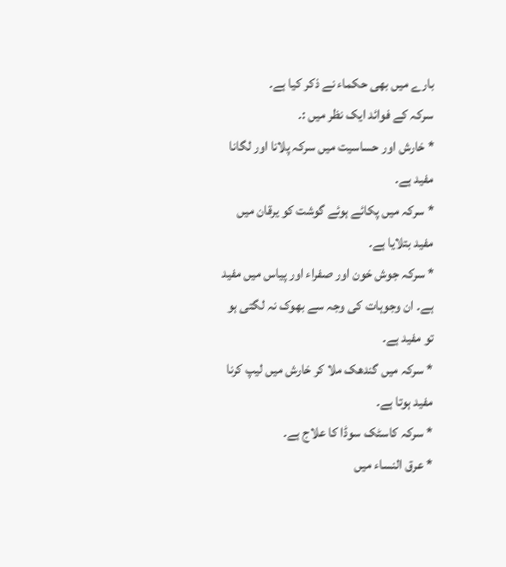بارے میں بھی حکماء نے ذکر کیا ہے۔
سرکہ کے فوائد ایک نظر میں :۔
* خارش اور حساسیت میں سرکہ پلانا اور لگانا مفید ہے۔
* سرکہ میں پکائے ہوئے گوشت کو یرقان میں مفید بتلایا ہے۔
* سرکہ جوش خون اور صفراء اور پیاس میں مفید ہے۔ ان وجوہات کی وجہ سے بھوک نہ لگتی ہو تو مفید ہے۔
* سرکہ میں گندھک ملا کر خارش میں لیپ کرنا مفید ہوتا ہے۔
* سرکہ کاسٹک سوڈا کا علاج ہے۔
* عرق النساء میں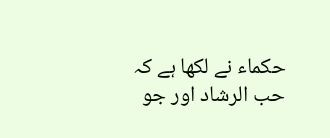حکماء نے لکھا ہے کہ حب الرشاد اور جو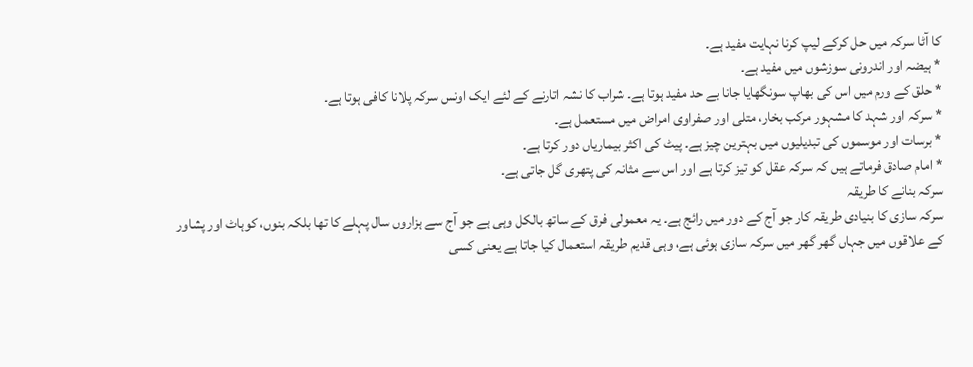کا آٹا سرکہ میں حل کرکے لیپ کرنا نہایت مفید ہے۔
* ہیضہ اور اندرونی سوزشوں میں مفید ہے۔
* حلق کے ورم میں اس کی بھاپ سونگھایا جانا بے حد مفید ہوتا ہے۔ شراب کا نشہ اتارنے کے لئے ایک اونس سرکہ پلانا کافی ہوتا ہے۔
* سرکہ اور شہد کا مشہور مرکب بخار، متلی اور صفراوی امراض میں مستعمل ہے۔
* برسات اور موسموں کی تبدیلیوں میں بہترین چیز ہے۔ پیٹ کی اکثر بیماریاں دور کرتا ہے۔
* امام صادق فرماتے ہیں کہ سرکہ عقل کو تیز کرتا ہے اور اس سے مثانہ کی پتھری گل جاتی ہے۔
سرکہ بنانے کا طریقہ
سرکہ سازی کا بنیادی طریقہ کار جو آج کے دور میں رائج ہے۔ یہ معمولی فرق کے ساتھ بالکل وہی ہے جو آج سے ہزاروں سال پہلے کا تھا بلکہ بنوں، کوہاٹ اور پشاور کے علاقوں میں جہاں گھر گھر میں سرکہ سازی ہوئی ہے، وہی قدیم طریقہ استعمال کیا جاتا ہے یعنی کسی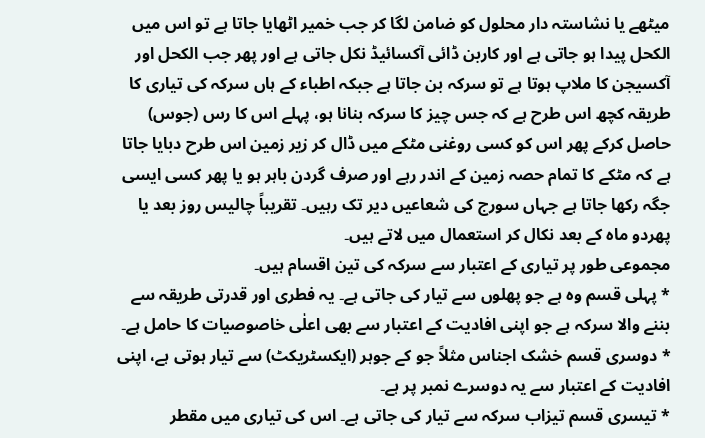میٹھے یا نشاستہ دار محلول کو ضامن لگا کر جب خمیر اٹھایا جاتا ہے تو اس میں الکحل پیدا ہو جاتی ہے اور کاربن ڈائی آکسائیڈ نکل جاتی ہے اور پھر جب الکحل اور آکسیجن کا ملاپ ہوتا ہے تو سرکہ بن جاتا ہے جبکہ اطباء کے ہاں سرکہ کی تیاری کا طریقہ کچھ اس طرح ہے کہ جس چیز کا سرکہ بنانا ہو، پہلے اس کا رس (جوس) حاصل کرکے پھر اس کو کسی روغنی مٹکے میں ڈال کر زیر زمین اس طرح دبایا جاتا ہے کہ مٹکے کا تمام حصہ زمین کے اندر رہے اور صرف گردن باہر ہو یا پھر کسی ایسی جگہ رکھا جاتا ہے جہاں سورج کی شعاعیں دیر تک رہیں۔ تقریباً چالیس روز بعد یا پھردو ماہ کے بعد نکال کر استعمال میں لاتے ہیں۔
مجموعی طور پر تیاری کے اعتبار سے سرکہ کی تین اقسام ہیں۔
* پہلی قسم وہ ہے جو پھلوں سے تیار کی جاتی ہے۔ یہ فطری اور قدرتی طریقہ سے بننے والا سرکہ ہے جو اپنی افادیت کے اعتبار سے بھی اعلٰی خاصوصیات کا حامل ہے۔
* دوسری قسم خشک اجناس مثلاً جو کے جوہر (ایکسٹریکٹ) سے تیار ہوتی ہے، اپنی افادیت کے اعتبار سے یہ دوسرے نمبر پر ہے۔
* تیسری قسم تیزاب سرکہ سے تیار کی جاتی ہے۔ اس کی تیاری میں مقطر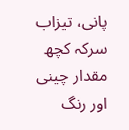پانی، تیزاب سرکہ کچھ مقدار چینی اور رنگ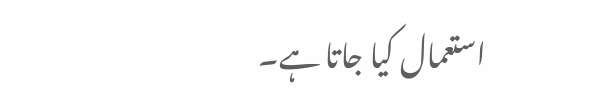استعمال کیا جاتا ہے۔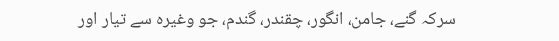سرکہ گنے، جامن، انگور، چقندر، گندم، جو وغیرہ سے تیار اور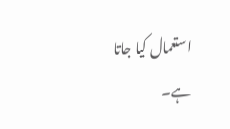استعمال کیا جاتا ہے۔